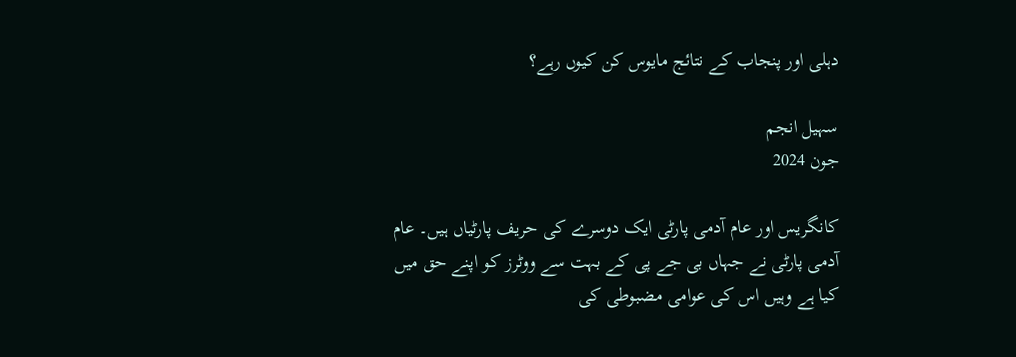دہلی اور پنجاب کے نتائج مایوس کن کیوں رہے؟

سہیل انجم
جون 2024

کانگریس اور عام آدمی پارٹی ایک دوسرے کی حریف پارٹیاں ہیں۔ عام آدمی پارٹی نے جہاں بی جے پی کے بہت سے ووٹرز کو اپنے حق میں کیا ہے وہیں اس کی عوامی مضبوطی کی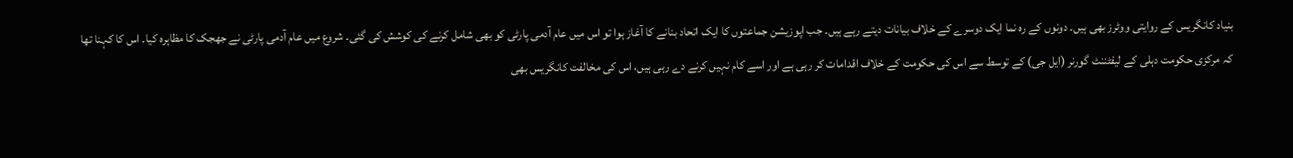بنیاد کانگریس کے روایتی ووٹرز بھی ہیں۔ دونوں کے رہ نما ایک دوسرے کے خلاف بیانات دیتے رہے ہیں۔ جب اپوزیشن جماعتوں کا ایک اتحاد بنانے کا آغاز ہوا تو اس میں عام آدمی پارٹی کو بھی شامل کرنے کی کوشش کی گئی۔ شروع میں عام آدمی پارٹی نے جھجک کا مظاہرہ کیا۔ اس کا کہنا تھا کہ مرکزی حکومت دہلی کے لیفٹننٹ گورنر (ایل جی) کے توسط سے اس کی حکومت کے خلاف اقدامات کر رہی ہے اور اسے کام نہیں کرنے دے رہی ہیں، اس کی مخالفت کانگریس بھی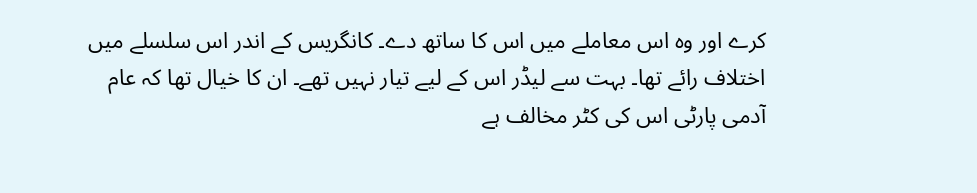کرے اور وہ اس معاملے میں اس کا ساتھ دے۔ کانگریس کے اندر اس سلسلے میں اختلاف رائے تھا۔ بہت سے لیڈر اس کے لیے تیار نہیں تھے۔ ان کا خیال تھا کہ عام آدمی پارٹی اس کی کٹر مخالف ہے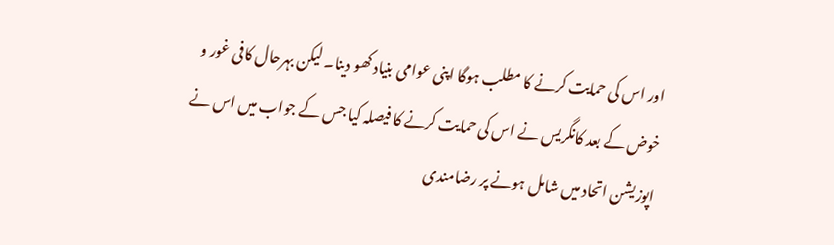اور اس کی حمایت کرنے کا مطلب ہوگا اپنی عوامی بنیاد کھو دینا۔ لیکن بہرحال کافی غور و خوض کے بعد کانگریس نے اس کی حمایت کرنے کا فیصلہ کیا جس کے جواب میں اس نے اپوزیشن اتحاد میں شامل ہونے پر رضامندی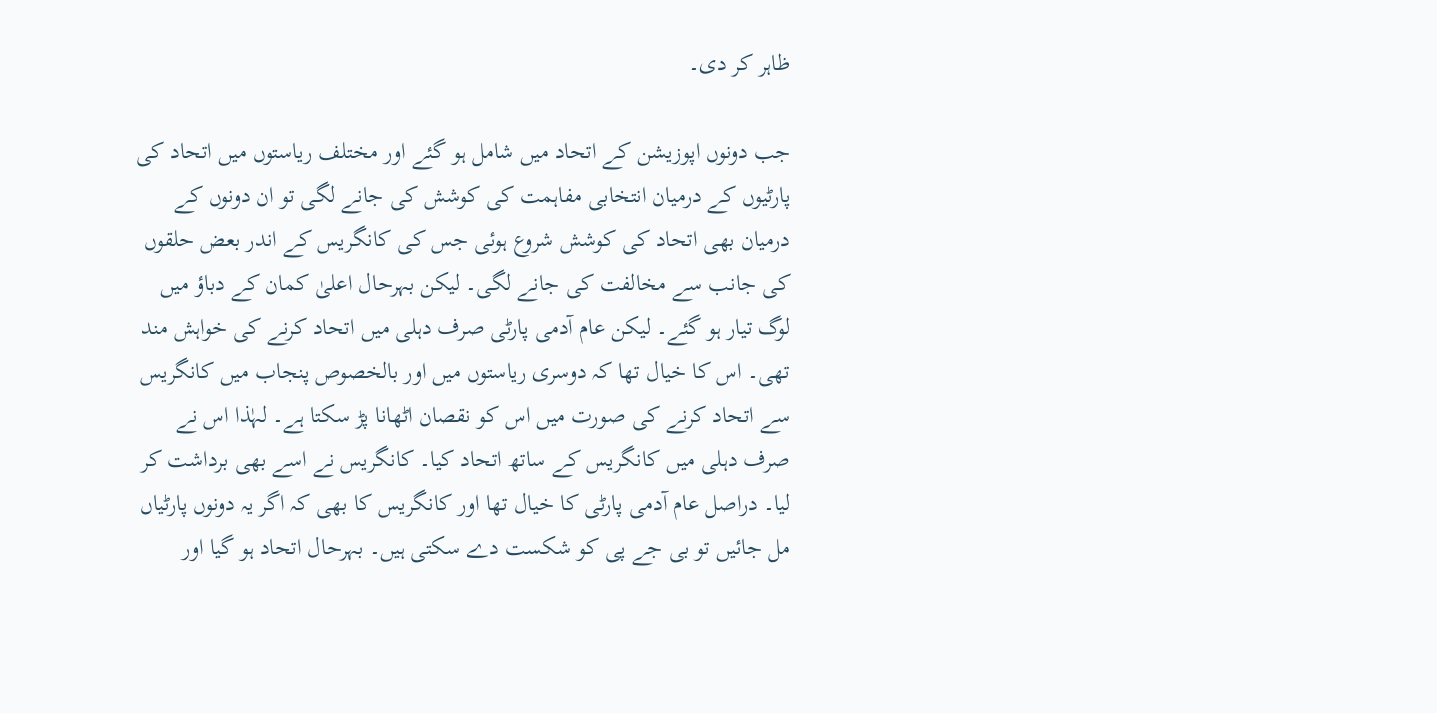ظاہر کر دی۔

جب دونوں اپوزیشن کے اتحاد میں شامل ہو گئے اور مختلف ریاستوں میں اتحاد کی پارٹیوں کے درمیان انتخابی مفاہمت کی کوشش کی جانے لگی تو ان دونوں کے درمیان بھی اتحاد کی کوشش شروع ہوئی جس کی کانگریس کے اندر بعض حلقوں کی جانب سے مخالفت کی جانے لگی۔ لیکن بہرحال اعلیٰ کمان کے دباؤ میں لوگ تیار ہو گئے۔ لیکن عام آدمی پارٹی صرف دہلی میں اتحاد کرنے کی خواہش مند تھی۔ اس کا خیال تھا کہ دوسری ریاستوں میں اور بالخصوص پنجاب میں کانگریس سے اتحاد کرنے کی صورت میں اس کو نقصان اٹھانا پڑ سکتا ہے۔ لہٰذا اس نے صرف دہلی میں کانگریس کے ساتھ اتحاد کیا۔ کانگریس نے اسے بھی برداشت کر لیا۔ دراصل عام آدمی پارٹی کا خیال تھا اور کانگریس کا بھی کہ اگر یہ دونوں پارٹیاں مل جائیں تو بی جے پی کو شکست دے سکتی ہیں۔ بہرحال اتحاد ہو گیا اور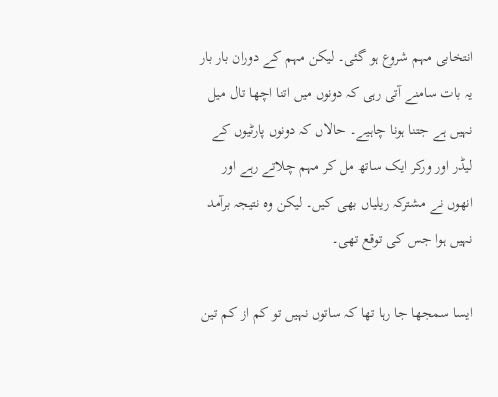انتخابی مہم شروع ہو گئی۔ لیکن مہم کے دوران بار بار یہ بات سامنے آتی رہی کہ دونوں میں اتنا اچھا تال میل نہیں ہے جتنا ہونا چاہیے۔ حالاں کہ دونوں پارٹیوں کے لیڈر اور ورکر ایک ساتھ مل کر مہم چلاتے رہے اور انھوں نے مشترکہ ریلیاں بھی کیں۔ لیکن وہ نتیجہ برآمد نہیں ہوا جس کی توقع تھی۔

ایسا سمجھا جا رہا تھا کہ ساتوں نہیں تو کم از کم تین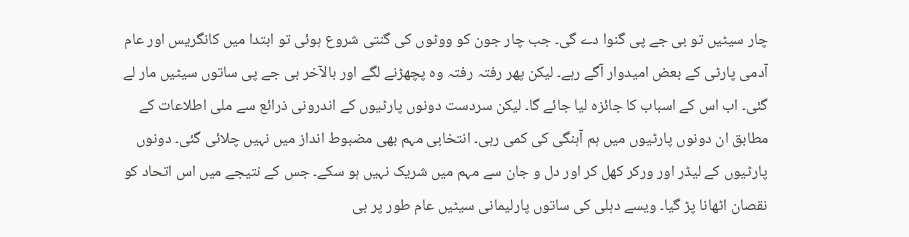چار سیٹیں تو بی جے پی گنوا دے گی۔ جب چار جون کو ووٹوں کی گنتی شروع ہوئی تو ابتدا میں کانگریس اور عام آدمی پارٹی کے بعض امیدوار آگے رہے۔ لیکن پھر رفتہ رفتہ وہ پچھڑنے لگے اور بالآخر بی جے پی ساتوں سیٹیں مار لے گئی۔ اب اس کے اسباب کا جائزہ لیا جائے گا۔ لیکن سردست دونوں پارٹیوں کے اندرونی ذرائع سے ملی اطلاعات کے مطابق ان دونوں پارٹیوں میں ہم آہنگی کی کمی رہی۔ انتخابی مہم بھی مضبوط انداز میں نہیں چلائی گئی۔ دونوں پارٹیوں کے لیڈر اور ورکر کھل کر اور دل و جان سے مہم میں شریک نہیں ہو سکے۔ جس کے نتیجے میں اس اتحاد کو نقصان اٹھانا پڑ گیا۔ ویسے دہلی کی ساتوں پارلیمانی سیٹیں عام طور پر بی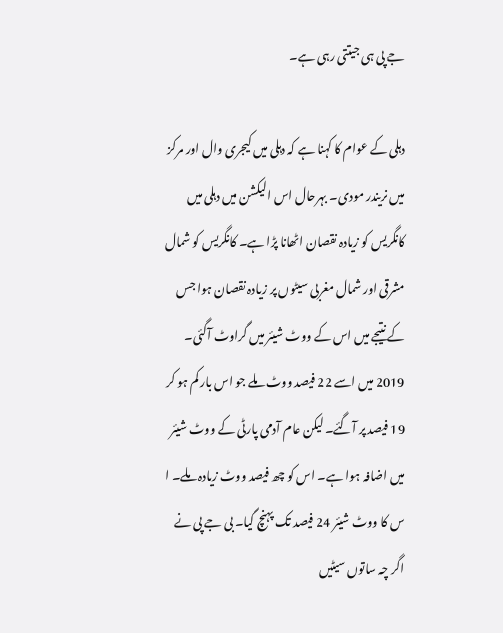جے پی ہی جیتتی رہی ہے۔

دہلی کے عوام کا کہنا ہے کہ دہلی میں کیجری وال اور مرکز میں نریندر مودی۔ بہرحال اس الیکشن میں دہلی میں کانگریس کو زیادہ نقصان اٹھانا پڑا ہے۔ کانگریس کو شمال مشرقی اور شمال مغربی سیٹوں پر زیادہ نقصان ہوا جس کے نتیجے میں اس کے ووٹ شیئر میں گراوٹ آگئی۔ 2019 میں اسے 22 فیصد ووٹ ملے جو اس بار کم ہو کر 19 فیصد پر آگئے۔ لیکن عام آدمی پارٹی کے ووٹ شیئر میں اضافہ ہوا ہے۔ اس کو چھ فیصد ووٹ زیادہ ملے۔ ا س کا ووٹ شیئر 24 فیصد تک پہنچ گیا۔ بی جے پی نے اگر چہ ساتوں سیٹیں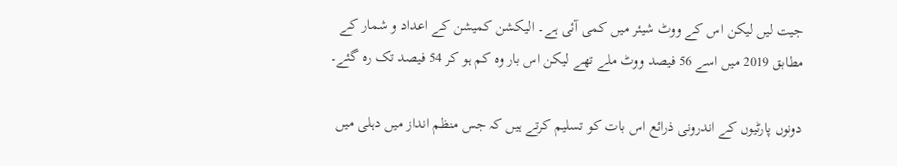جیت لیں لیکن اس کے ووٹ شیئر میں کمی آئی ہے۔ الیکشن کمیشن کے اعداد و شمار کے مطابق 2019 میں اسے 56 فیصد ووٹ ملے تھے لیکن اس بار وہ کم ہو کر 54 فیصد تک رہ گئے۔

دونوں پارٹیوں کے اندرونی ذرائع اس بات کو تسلیم کرتے ہیں کہ جس منظم انداز میں دہلی میں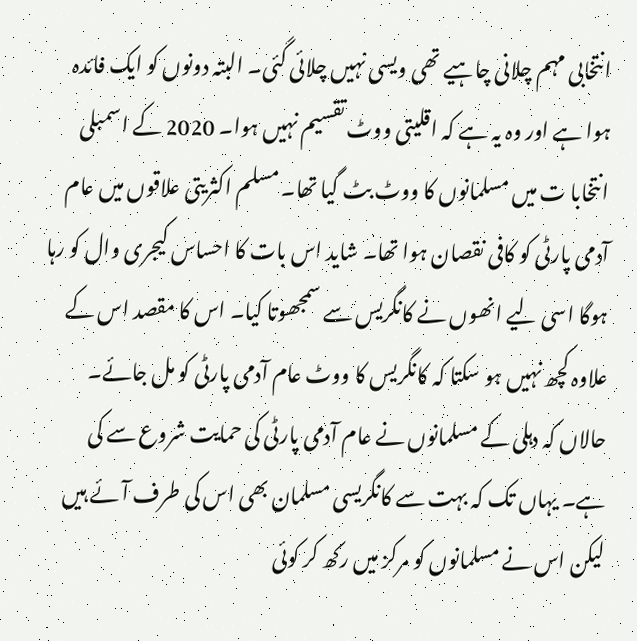انتخابی مہم چلانی چاہیے تھی ویسی نہیں چلائی گئی۔ البتہ دونوں کو ایک فائدہ ہوا ہے اور وہ یہ ہے کہ اقلیتی ووٹ تقسیم نہیں ہوا۔ 2020 کے اسمبلی انتخابا ت میں مسلمانوں کا ووٹ بٹ گیا تھا۔ مسلم اکثریتی علاقوں میں عام آدمی پارٹی کو کافی نقصان ہوا تھا۔ شاید اس بات کا احساس کیجری وال کو رہا ہوگا اسی لیے انھوں نے کانگریس سے سمجھوتا کیا۔ اس کا مقصد اس کے علاوہ کچھ نہیں ہو سکتا کہ کانگریس کا ووٹ عام آدمی پارٹی کو مل جائے۔ حالاں کہ دہلی کے مسلمانوں نے عام آدمی پارٹی کی حمایت شروع سے کی ہے۔ یہاں تک کہ بہت سے کانگریسی مسلمان بھی اس کی طرف آئے ہیں لیکن اس نے مسلمانوں کو مرکز میں رکھ کر کوئی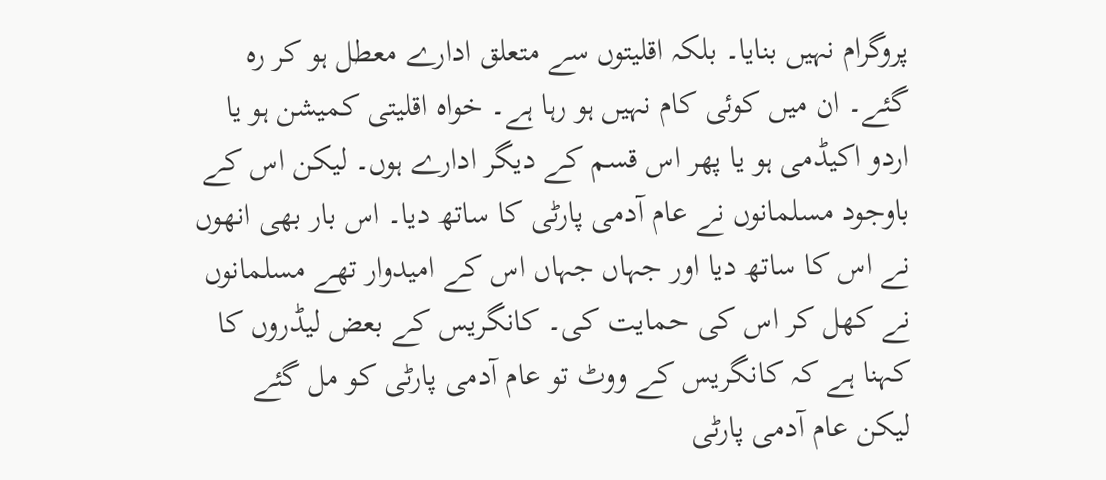پروگرام نہیں بنایا۔ بلکہ اقلیتوں سے متعلق ادارے معطل ہو کر رہ گئے۔ ان میں کوئی کام نہیں ہو رہا ہے۔ خواہ اقلیتی کمیشن ہو یا اردو اکیڈمی ہو یا پھر اس قسم کے دیگر ادارے ہوں۔ لیکن اس کے باوجود مسلمانوں نے عام آدمی پارٹی کا ساتھ دیا۔ اس بار بھی انھوں نے اس کا ساتھ دیا اور جہاں جہاں اس کے امیدوار تھے مسلمانوں نے کھل کر اس کی حمایت کی۔ کانگریس کے بعض لیڈروں کا کہنا ہے کہ کانگریس کے ووٹ تو عام آدمی پارٹی کو مل گئے لیکن عام آدمی پارٹی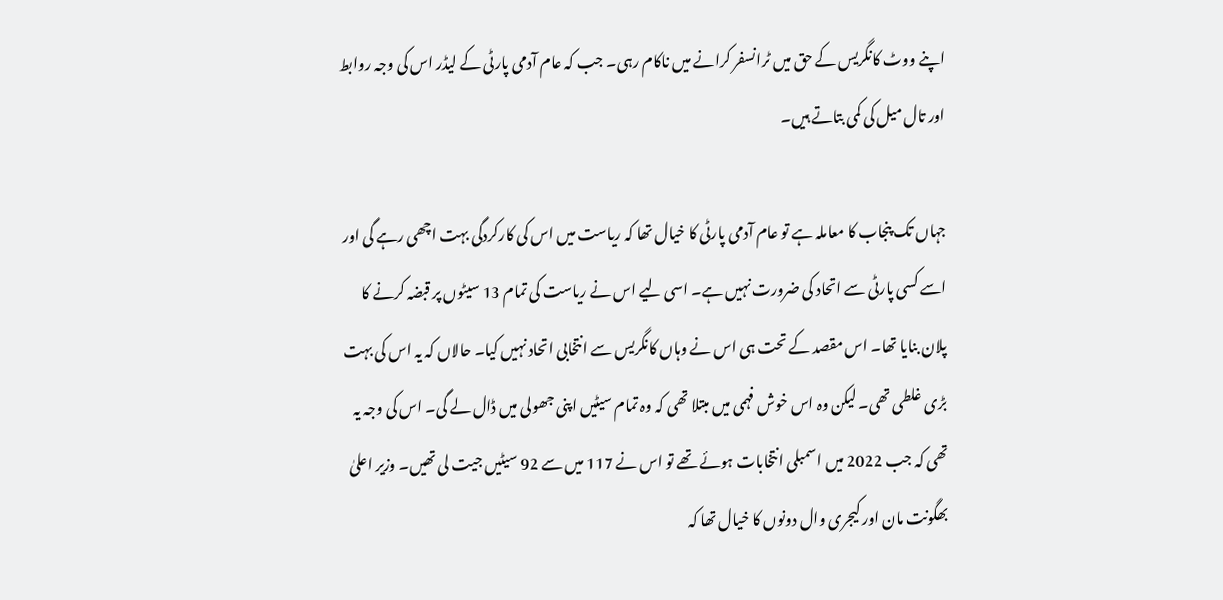اپنے ووٹ کانگریس کے حق میں ٹرانسفر کرانے میں ناکام رہی۔ جب کہ عام آدمی پارٹی کے لیڈر اس کی وجہ روابط اور تال میل کی کمی بتاتے ہیں۔

جہاں تک پنجاب کا معاملہ ہے تو عام آدمی پارٹی کا خیال تھا کہ ریاست میں اس کی کارکردگی بہت اچھی رہے گی اور اسے کسی پارٹی سے اتحاد کی ضرورت نہیں ہے۔ اسی لیے اس نے ریاست کی تمام 13 سیٹوں پر قبضہ کرنے کا پلان بنایا تھا۔ اس مقصد کے تحت ہی اس نے وہاں کانگریس سے انتخابی اتحاد نہیں کیا۔ حالاں کہ یہ اس کی بہت بڑی غلطی تھی۔ لیکن وہ اس خوش فہمی میں مبتلا تھی کہ وہ تمام سیٹیں اپنی جھولی میں ڈال لے گی۔ اس کی وجہ یہ تھی کہ جب 2022 میں اسمبلی انتخابات ہوئے تھے تو اس نے 117 میں سے 92 سیٹیں جیت لی تھیں۔ وزیر اعلیٰ بھگونت مان اور کیجری وال دونوں کا خیال تھا کہ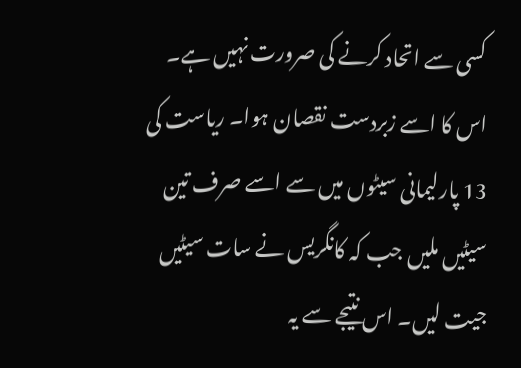کسی سے اتحاد کرنے کی صرورت نہیں ہے۔ اس کا اسے زبردست نقصان ہوا۔ ریاست کی 13 پارلیمانی سیٹوں میں سے اسے صرف تین سیٹیں ملیں جب کہ کانگریس نے سات سیٹیں جیت لیں۔ اس نتیجے سے یہ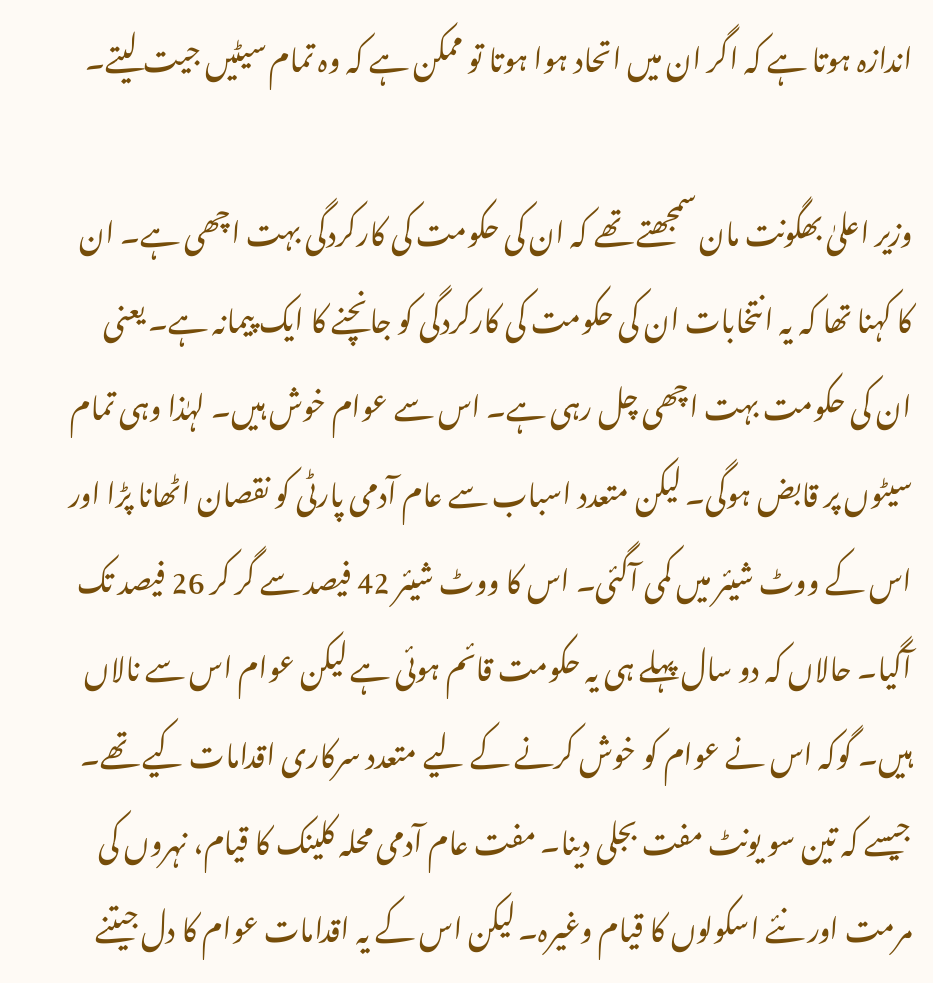اندازہ ہوتا ہے کہ اگر ان میں اتحاد ہوا ہوتا تو ممکن ہے کہ وہ تمام سیٹیں جیت لیتے۔

وزیر اعلیٰ بھگونت مان سمجھتے تھے کہ ان کی حکومت کی کارکردگی بہت اچھی ہے۔ ان کا کہنا تھا کہ یہ انتخابات ان کی حکومت کی کارکردگی کو جانچنے کا ایک پیمانہ ہے۔ یعنی ان کی حکومت بہت اچھی چل رہی ہے۔ اس سے عوام خوش ہیں۔ لہٰذا وہی تمام سیٹوں پر قابض ہوگی۔ لیکن متعدد اسباب سے عام آدمی پارٹی کو نقصان اٹھانا پڑا اور اس کے ووٹ شیئر میں کمی آگئی۔ اس کا ووٹ شیئر 42 فیصد سے گر کر 26 فیصد تک آگیا۔ حالاں کہ دو سال پہلے ہی یہ حکومت قائم ہوئی ہے لیکن عوام اس سے نالاں ہیں۔ گوکہ اس نے عوام کو خوش کرنے کے لیے متعدد سرکاری اقدامات کیے تھے۔ جیسے کہ تین سو یونٹ مفت بجلی دینا۔ مفت عام آدمی محلہ کلینک کا قیام، نہروں کی مرمت اور نئے اسکولوں کا قیام وغیرہ۔ لیکن اس کے یہ اقدامات عوام کا دل جیتنے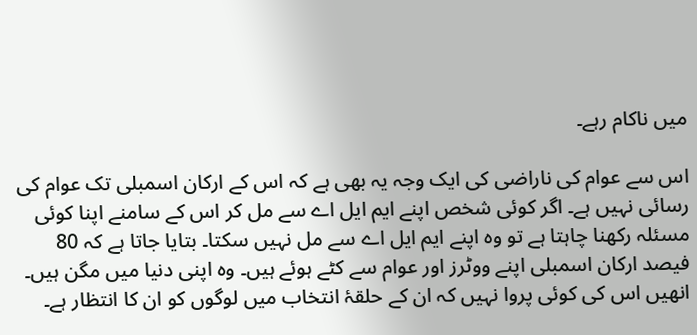میں ناکام رہے۔

اس سے عوام کی ناراضی کی ایک وجہ یہ بھی ہے کہ اس کے ارکان اسمبلی تک عوام کی رسائی نہیں ہے۔ اگر کوئی شخص اپنے ایم ایل اے سے مل کر اس کے سامنے اپنا کوئی مسئلہ رکھنا چاہتا ہے تو وہ اپنے ایم ایل اے سے مل نہیں سکتا۔ بتایا جاتا ہے کہ 80 فیصد ارکان اسمبلی اپنے ووٹرز اور عوام سے کٹے ہوئے ہیں۔ وہ اپنی دنیا میں مگن ہیں۔ انھیں اس کی کوئی پروا نہیں کہ ان کے حلقۂ انتخاب میں لوگوں کو ان کا انتظار ہے۔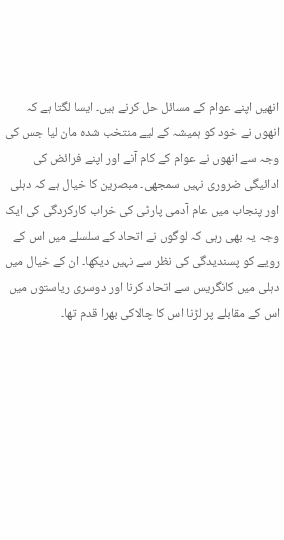انھیں اپنے عوام کے مسائل حل کرنے ہیں۔ ایسا لگتا ہے کہ انھوں نے خود کو ہمیشہ کے لیے منتخب شدہ مان لیا جس کی وجہ سے انھوں نے عوام کے کام آنے اور اپنے فرائض کی ادائیگی ضروری نہیں سمجھی۔ مبصرین کا خیال ہے کہ دہلی اور پنجاب میں عام آدمی پارٹی کی خراب کارکردگی کی ایک وجہ یہ بھی رہی کہ لوگوں نے اتحاد کے سلسلے میں اس کے رویے کو پسندیدگی کی نظر سے نہیں دیکھا۔ ان کے خیال میں دہلی میں کانگریس سے اتحاد کرنا اور دوسری ریاستوں میں اس کے مقابلے پر لڑنا اس کا چالاکی بھرا قدم تھا۔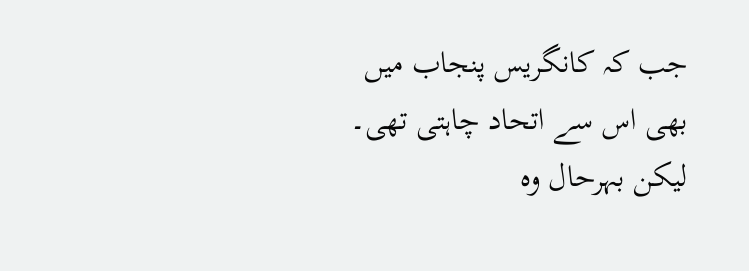جب کہ کانگریس پنجاب میں بھی اس سے اتحاد چاہتی تھی۔ لیکن بہرحال وہ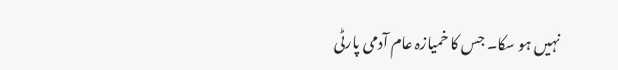نہیں ہو سکا۔ جس کا خمیازہ عام آدمی پارٹی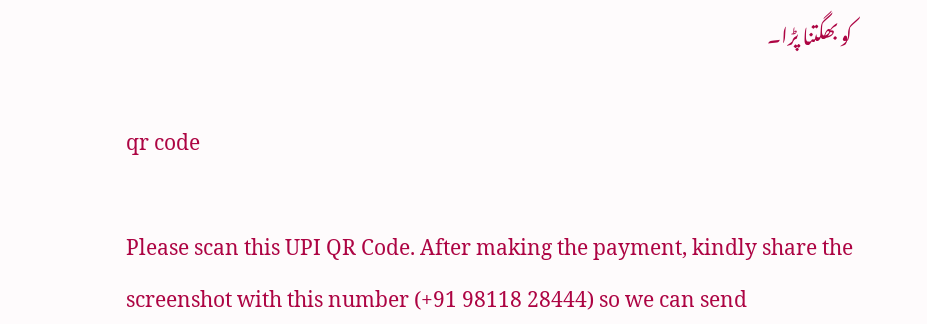کو بھگتنا پڑا۔

qr code

Please scan this UPI QR Code. After making the payment, kindly share the screenshot with this number (+91 98118 28444) so we can send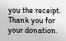you the receipt. Thank you for your donation.